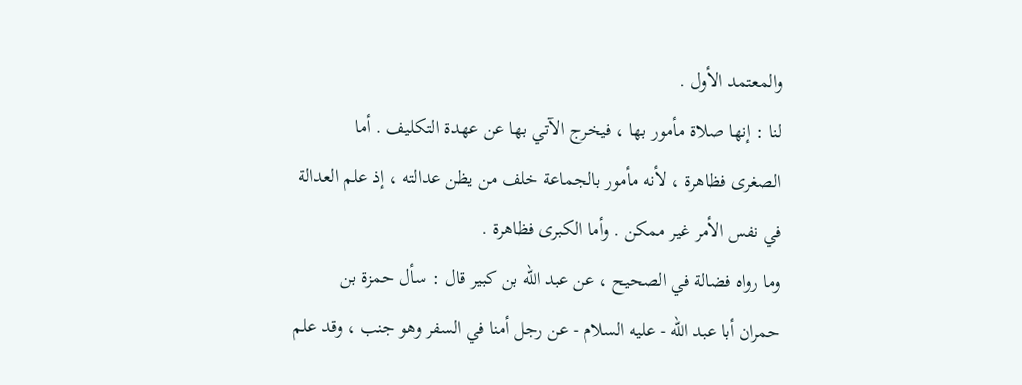والمعتمد الأول .
لنا : إنها صلاة مأمور بها ، فيخرج الآتي بها عن عهدة التكليف . أما
الصغرى فظاهرة ، لأنه مأمور بالجماعة خلف من يظن عدالته ، إذ علم العدالة
في نفس الأمر غير ممكن . وأما الكبرى فظاهرة .
وما رواه فضالة في الصحيح ، عن عبد الله بن كبير قال : سأل حمزة بن
حمران أبا عبد الله - عليه السلام - عن رجل أمنا في السفر وهو جنب ، وقد علم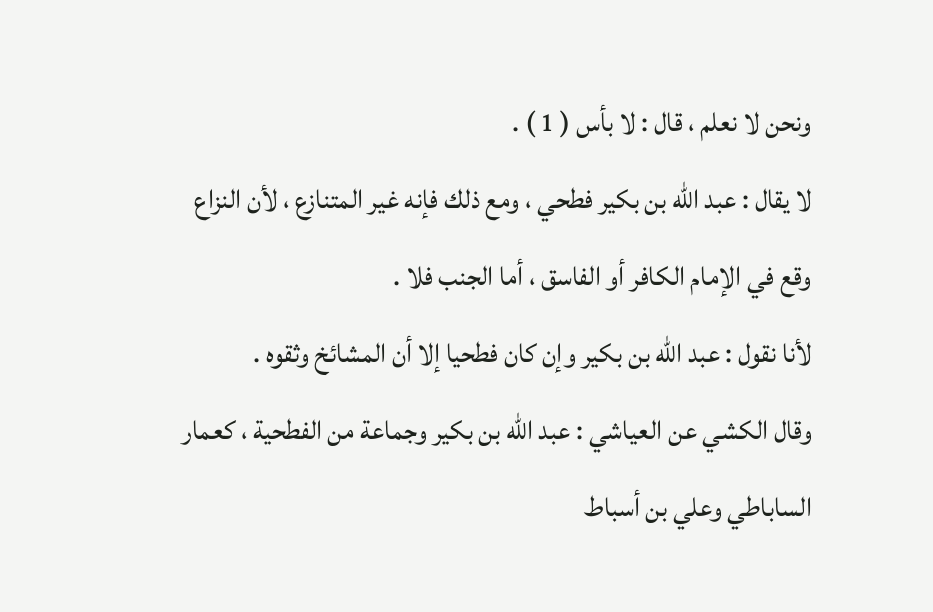ونحن لا نعلم ، قال : لا بأس ( 1 ) .
لا يقال : عبد الله بن بكير فطحي ، ومع ذلك فإنه غير المتنازع ، لأن النزاع
وقع في الإمام الكافر أو الفاسق ، أما الجنب فلا .
لأنا نقول : عبد الله بن بكير وإن كان فطحيا إلا أن المشائخ وثقوه .
وقال الكشي عن العياشي : عبد الله بن بكير وجماعة من الفطحية ، كعمار
الساباطي وعلي بن أسباط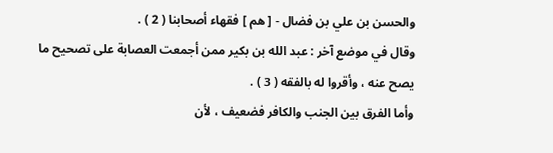والحسن بن علي بن فضال - [ هم ] فقهاء أصحابنا ( 2 ) .
وقال في موضع آخر : عبد الله بن بكير ممن أجمعت العصابة على تصحيح ما
يصح عنه ، وأقروا له بالفقه ( 3 ) .
وأما الفرق بين الجنب والكافر فضعيف ، لأن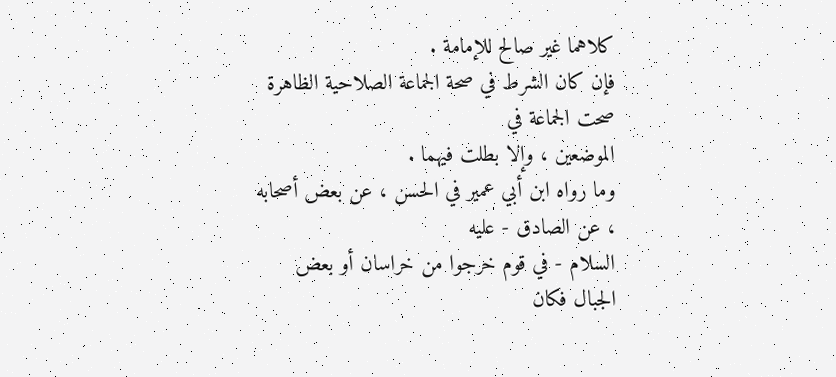كلاهما غير صالح للإمامة .
فإن كان الشرط في صحة الجماعة الصلاحية الظاهرة صحت الجماعة في
الموضعين ، وإلا بطلت فيهما .
وما رواه ابن أبي عمير في الحسن ، عن بعض أصحابه ، عن الصادق - عليه
السلام - في قوم خرجوا من خراسان أو بعض الجبال فكان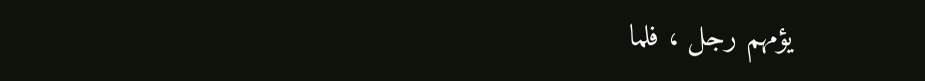يؤمهم رجل ، فلما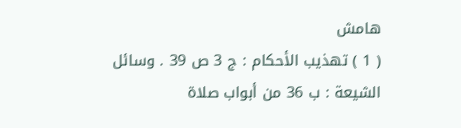هامش
( 1 ) تهذيب الأحكام : ج 3 ص 39 . وسائل الشيعة : ب 36 من أبواب صلاة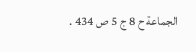الجماعة ح 8 ج 5 ص 434 .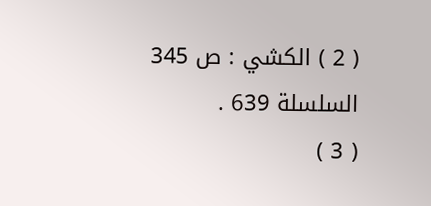( 2 ) الكشي : ص 345 السلسلة 639 .
( 3 )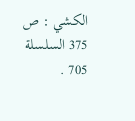الكشي : ص 375 السلسلة 705 .